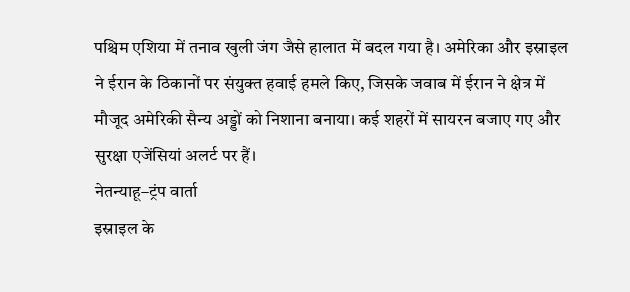पश्चिम एशिया में तनाव खुली जंग जैसे हालात में बदल गया है। अमेरिका और इस्राइल ने ईरान के ठिकानों पर संयुक्त हवाई हमले किए, जिसके जवाब में ईरान ने क्षेत्र में मौजूद अमेरिकी सैन्य अड्डों को निशाना बनाया। कई शहरों में सायरन बजाए गए और सुरक्षा एजेंसियां अलर्ट पर हैं।
नेतन्याहू–ट्रंप वार्ता
इस्राइल के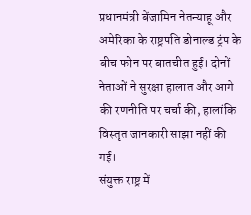प्रधानमंत्री बेंजामिन नेतन्याहू और अमेरिका के राष्ट्रपति डोनाल्ड ट्रंप के बीच फोन पर बातचीत हुई। दोनों नेताओं ने सुरक्षा हालात और आगे की रणनीति पर चर्चा की, हालांकि विस्तृत जानकारी साझा नहीं की गई।
संयुक्त राष्ट्र में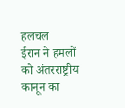हलचल
ईरान ने हमलों को अंतरराष्ट्रीय कानून का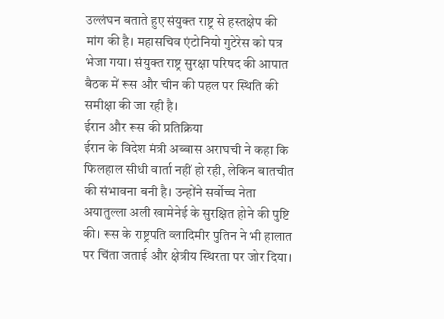उल्लंघन बताते हुए संयुक्त राष्ट्र से हस्तक्षेप की मांग की है। महासचिव एंटोनियो गुटेरेस को पत्र भेजा गया। संयुक्त राष्ट्र सुरक्षा परिषद की आपात बैठक में रूस और चीन की पहल पर स्थिति की समीक्षा की जा रही है।
ईरान और रूस की प्रतिक्रिया
ईरान के विदेश मंत्री अब्बास अराघची ने कहा कि फिलहाल सीधी वार्ता नहीं हो रही, लेकिन बातचीत की संभावना बनी है। उन्होंने सर्वोच्च नेता अयातुल्ला अली खामेनेई के सुरक्षित होने की पुष्टि की। रूस के राष्ट्रपति व्लादिमीर पुतिन ने भी हालात पर चिंता जताई और क्षेत्रीय स्थिरता पर जोर दिया।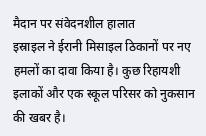मैदान पर संवेदनशील हालात
इस्राइल ने ईरानी मिसाइल ठिकानों पर नए हमलों का दावा किया है। कुछ रिहायशी इलाकों और एक स्कूल परिसर को नुकसान की खबर है।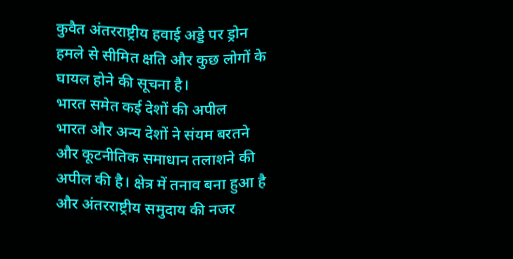कुवैत अंतरराष्ट्रीय हवाई अड्डे पर ड्रोन हमले से सीमित क्षति और कुछ लोगों के घायल होने की सूचना है।
भारत समेत कई देशों की अपील
भारत और अन्य देशों ने संयम बरतने और कूटनीतिक समाधान तलाशने की अपील की है। क्षेत्र में तनाव बना हुआ है और अंतरराष्ट्रीय समुदाय की नजर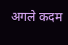अगले कदम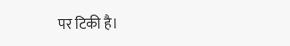पर टिकी है।